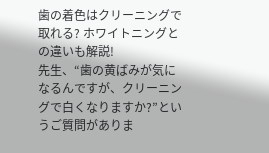歯の着色はクリーニングで取れる? ホワイトニングとの違いも解説!
先生、“歯の黄ばみが気になるんですが、クリーニングで白くなりますか?”というご質問がありま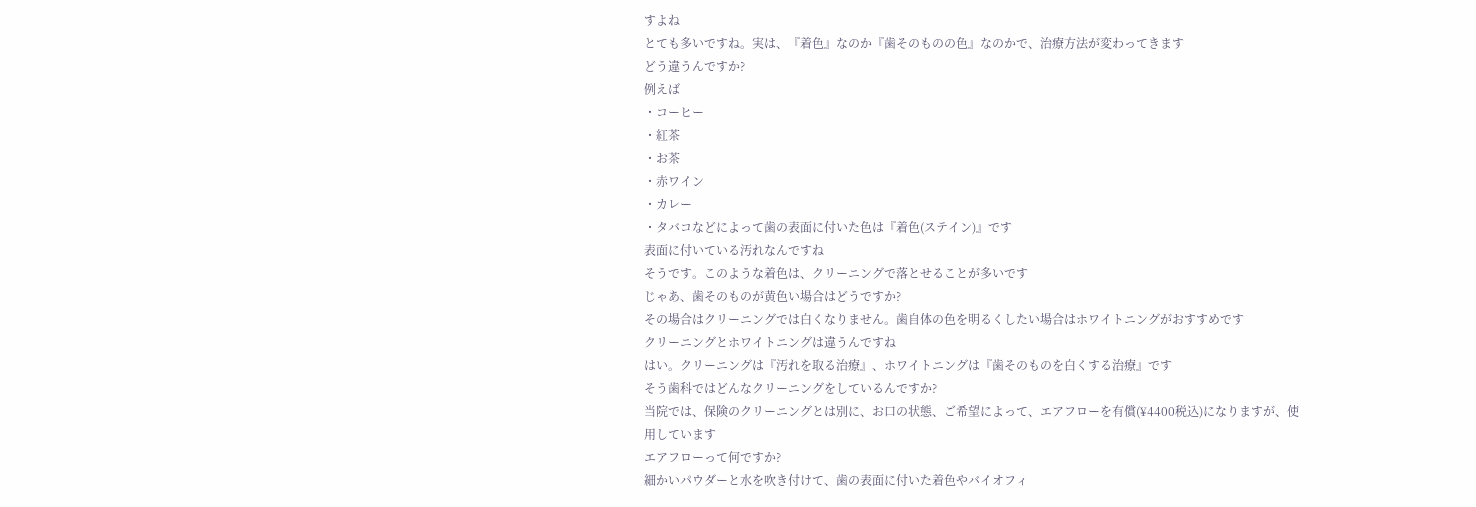すよね
とても多いですね。実は、『着色』なのか『歯そのものの色』なのかで、治療方法が変わってきます
どう違うんですか?
例えば
・コーヒー
・紅茶
・お茶
・赤ワイン
・カレー
・タバコなどによって歯の表面に付いた色は『着色(ステイン)』です
表面に付いている汚れなんですね
そうです。このような着色は、クリーニングで落とせることが多いです
じゃあ、歯そのものが黄色い場合はどうですか?
その場合はクリーニングでは白くなりません。歯自体の色を明るくしたい場合はホワイトニングがおすすめです
クリーニングとホワイトニングは違うんですね
はい。クリーニングは『汚れを取る治療』、ホワイトニングは『歯そのものを白くする治療』です
そう歯科ではどんなクリーニングをしているんですか?
当院では、保険のクリーニングとは別に、お口の状態、ご希望によって、エアフローを有償(¥4400税込)になりますが、使用しています
エアフローって何ですか?
細かいパウダーと水を吹き付けて、歯の表面に付いた着色やバイオフィ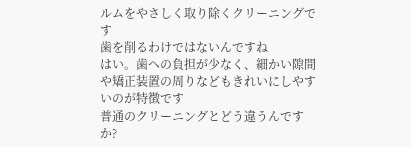ルムをやさしく取り除くクリーニングです
歯を削るわけではないんですね
はい。歯への負担が少なく、細かい隙間や矯正装置の周りなどもきれいにしやすいのが特徴です
普通のクリーニングとどう違うんですか?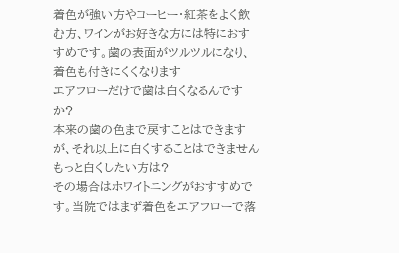着色が強い方やコーヒー・紅茶をよく飲む方、ワインがお好きな方には特におすすめです。歯の表面がツルツルになり、着色も付きにくくなります
エアフローだけで歯は白くなるんですか?
本来の歯の色まで戻すことはできますが、それ以上に白くすることはできません
もっと白くしたい方は?
その場合はホワイトニングがおすすめです。当院ではまず着色をエアフローで落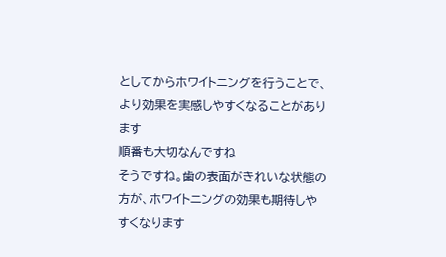としてからホワイトニングを行うことで、より効果を実感しやすくなることがあります
順番も大切なんですね
そうですね。歯の表面がきれいな状態の方が、ホワイトニングの効果も期待しやすくなります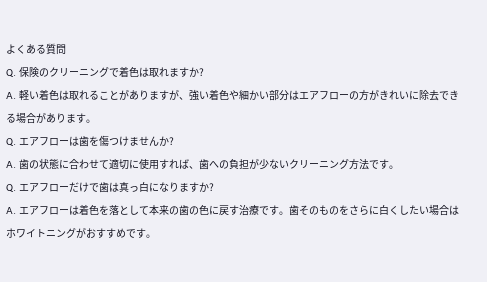よくある質問
Q. 保険のクリーニングで着色は取れますか?
A. 軽い着色は取れることがありますが、強い着色や細かい部分はエアフローの方がきれいに除去できる場合があります。
Q. エアフローは歯を傷つけませんか?
A. 歯の状態に合わせて適切に使用すれば、歯への負担が少ないクリーニング方法です。
Q. エアフローだけで歯は真っ白になりますか?
A. エアフローは着色を落として本来の歯の色に戻す治療です。歯そのものをさらに白くしたい場合はホワイトニングがおすすめです。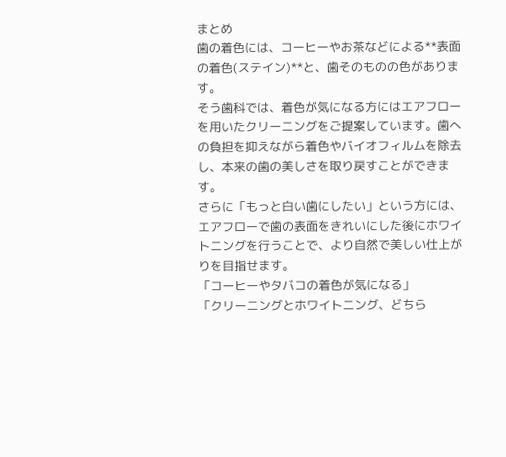まとめ
歯の着色には、コーヒーやお茶などによる**表面の着色(ステイン)**と、歯そのものの色があります。
そう歯科では、着色が気になる方にはエアフローを用いたクリーニングをご提案しています。歯への負担を抑えながら着色やバイオフィルムを除去し、本来の歯の美しさを取り戻すことができます。
さらに「もっと白い歯にしたい」という方には、エアフローで歯の表面をきれいにした後にホワイトニングを行うことで、より自然で美しい仕上がりを目指せます。
「コーヒーやタバコの着色が気になる」
「クリーニングとホワイトニング、どちら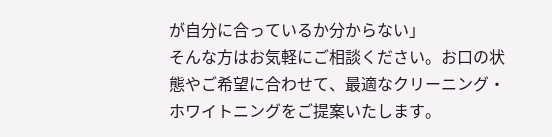が自分に合っているか分からない」
そんな方はお気軽にご相談ください。お口の状態やご希望に合わせて、最適なクリーニング・ホワイトニングをご提案いたします。